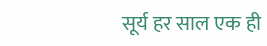सूर्य हर साल एक ही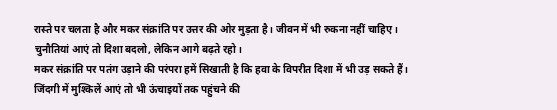रास्ते पर चलता है और मकर संक्रांति पर उत्तर की ओर मुड़ता है। जीवन में भी रुकना नहीं चाहिए। चुनौतियां आएं तो दिशा बदलो, लेकिन आगे बढ़ते रहो।
मकर संक्रांति पर पतंग उड़ाने की परंपरा हमें सिखाती है कि हवा के विपरीत दिशा में भी उड़ सकते हैं। जिंदगी में मुश्किलें आएं तो भी ऊंचाइयों तक पहुंचने की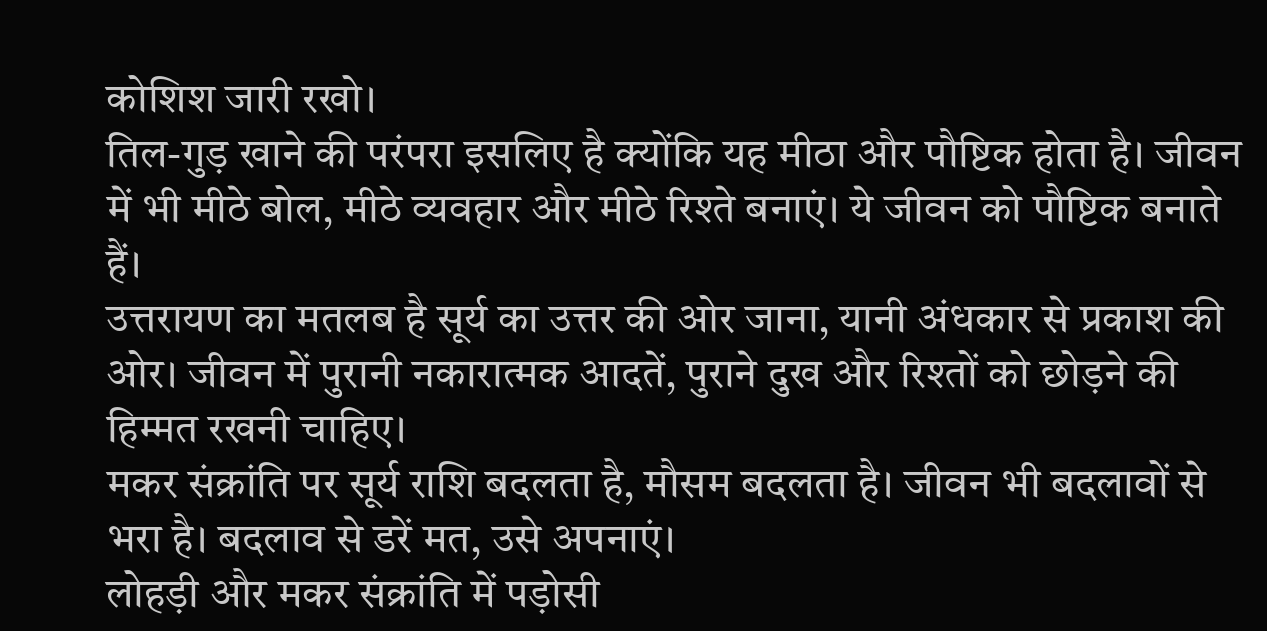कोशिश जारी रखो।
तिल-गुड़ खाने की परंपरा इसलिए है क्योंकि यह मीठा और पौष्टिक होता है। जीवन में भी मीठे बोल, मीठे व्यवहार और मीठे रिश्ते बनाएं। ये जीवन को पौष्टिक बनाते हैं।
उत्तरायण का मतलब है सूर्य का उत्तर की ओर जाना, यानी अंधकार से प्रकाश की ओर। जीवन में पुरानी नकारात्मक आदतें, पुराने दुख और रिश्तों को छोड़ने की हिम्मत रखनी चाहिए।
मकर संक्रांति पर सूर्य राशि बदलता है, मौसम बदलता है। जीवन भी बदलावों से भरा है। बदलाव से डरें मत, उसे अपनाएं।
लोहड़ी और मकर संक्रांति में पड़ोसी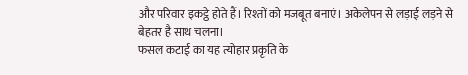और परिवार इकट्ठे होते हैं। रिश्तों को मजबूत बनाएं। अकेलेपन से लड़ाई लड़ने से बेहतर है साथ चलना।
फसल कटाई का यह त्योहार प्रकृति के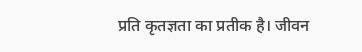प्रति कृतज्ञता का प्रतीक है। जीवन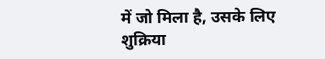में जो मिला है, उसके लिए शुक्रिया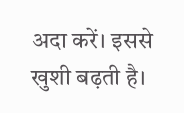अदा करें। इससे खुशी बढ़ती है।